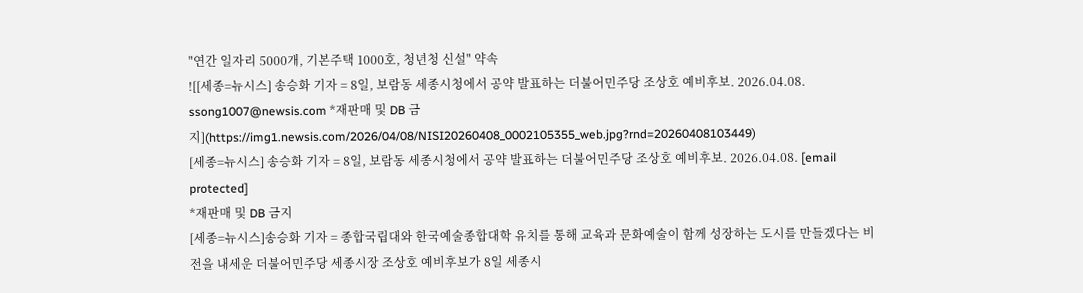"연간 일자리 5000개, 기본주택 1000호, 청년청 신설" 약속
![[세종=뉴시스] 송승화 기자 = 8일, 보람동 세종시청에서 공약 발표하는 더불어민주당 조상호 예비후보. 2026.04.08. ssong1007@newsis.com *재판매 및 DB 금지](https://img1.newsis.com/2026/04/08/NISI20260408_0002105355_web.jpg?rnd=20260408103449)
[세종=뉴시스] 송승화 기자 = 8일, 보람동 세종시청에서 공약 발표하는 더불어민주당 조상호 예비후보. 2026.04.08. [email protected]
*재판매 및 DB 금지
[세종=뉴시스]송승화 기자 = 종합국립대와 한국예술종합대학 유치를 통해 교육과 문화예술이 함께 성장하는 도시를 만들겠다는 비전을 내세운 더불어민주당 세종시장 조상호 예비후보가 8일 세종시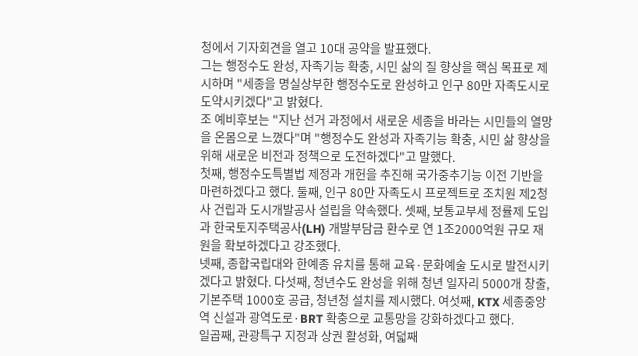청에서 기자회견을 열고 10대 공약을 발표했다.
그는 행정수도 완성, 자족기능 확충, 시민 삶의 질 향상을 핵심 목표로 제시하며 "세종을 명실상부한 행정수도로 완성하고 인구 80만 자족도시로 도약시키겠다"고 밝혔다.
조 예비후보는 "지난 선거 과정에서 새로운 세종을 바라는 시민들의 열망을 온몸으로 느꼈다"며 "행정수도 완성과 자족기능 확충, 시민 삶 향상을 위해 새로운 비전과 정책으로 도전하겠다"고 말했다.
첫째, 행정수도특별법 제정과 개헌을 추진해 국가중추기능 이전 기반을 마련하겠다고 했다. 둘째, 인구 80만 자족도시 프로젝트로 조치원 제2청사 건립과 도시개발공사 설립을 약속했다. 셋째, 보통교부세 정률제 도입과 한국토지주택공사(LH) 개발부담금 환수로 연 1조2000억원 규모 재원을 확보하겠다고 강조했다.
넷째, 종합국립대와 한예종 유치를 통해 교육·문화예술 도시로 발전시키겠다고 밝혔다. 다섯째, 청년수도 완성을 위해 청년 일자리 5000개 창출, 기본주택 1000호 공급, 청년청 설치를 제시했다. 여섯째, KTX 세종중앙역 신설과 광역도로·BRT 확충으로 교통망을 강화하겠다고 했다.
일곱째, 관광특구 지정과 상권 활성화, 여덟째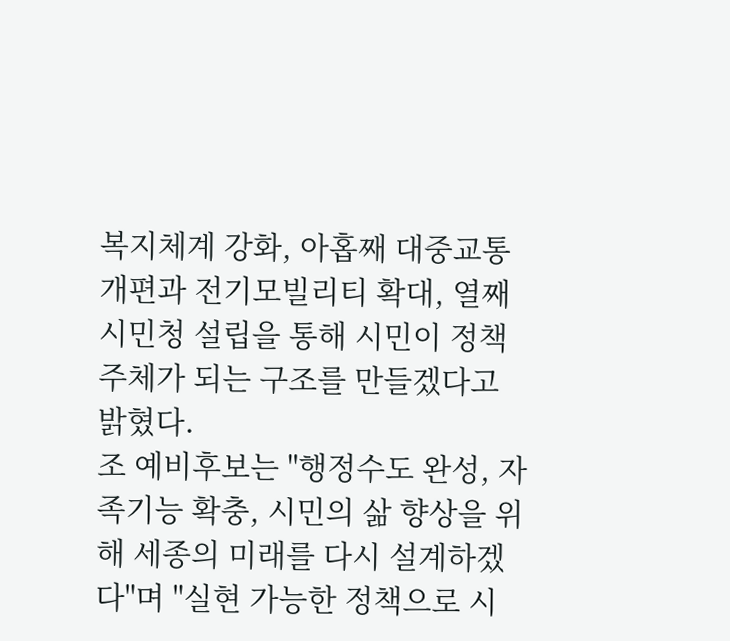복지체계 강화, 아홉째 대중교통 개편과 전기모빌리티 확대, 열째 시민청 설립을 통해 시민이 정책 주체가 되는 구조를 만들겠다고 밝혔다.
조 예비후보는 "행정수도 완성, 자족기능 확충, 시민의 삶 향상을 위해 세종의 미래를 다시 설계하겠다"며 "실현 가능한 정책으로 시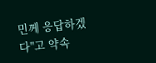민께 응답하겠다"고 약속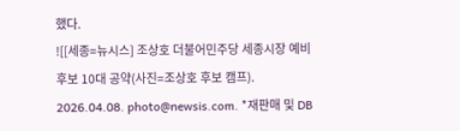했다.
![[세종=뉴시스] 조상호 더불어민주당 세종시장 예비후보 10대 공약(사진=조상호 후보 캠프). 2026.04.08. photo@newsis.com. *재판매 및 DB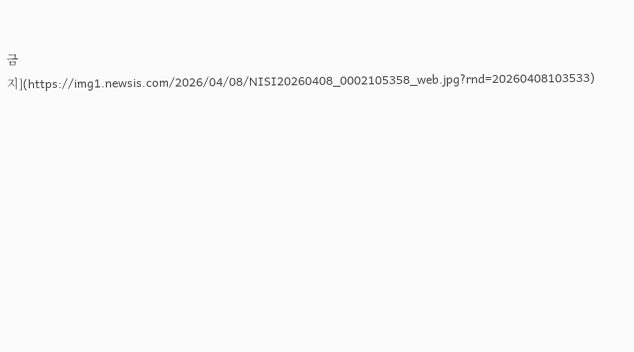금지](https://img1.newsis.com/2026/04/08/NISI20260408_0002105358_web.jpg?rnd=20260408103533)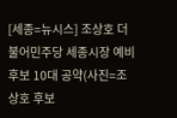[세종=뉴시스] 조상호 더불어민주당 세종시장 예비후보 10대 공약(사진=조상호 후보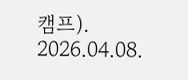캠프). 2026.04.08.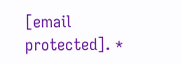[email protected]. *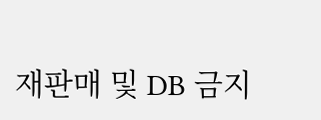재판매 및 DB 금지